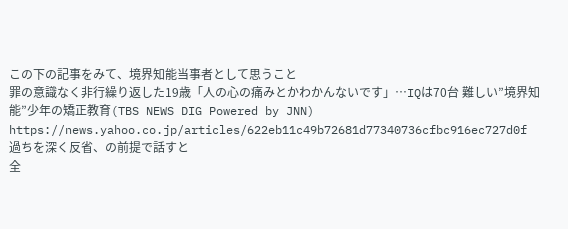この下の記事をみて、境界知能当事者として思うこと
罪の意識なく非行繰り返した19歳「人の心の痛みとかわかんないです」…IQは70台 難しい”境界知能”少年の矯正教育(TBS NEWS DIG Powered by JNN)
https://news.yahoo.co.jp/articles/622eb11c49b72681d77340736cfbc916ec727d0f
過ちを深く反省、の前提で話すと
全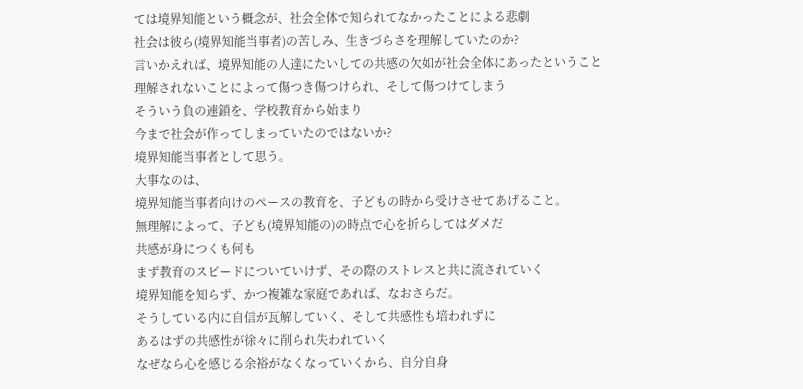ては境界知能という概念が、社会全体で知られてなかったことによる悲劇
社会は彼ら(境界知能当事者)の苦しみ、生きづらさを理解していたのか?
言いかえれば、境界知能の人達にたいしての共感の欠如が社会全体にあったということ
理解されないことによって傷つき傷つけられ、そして傷つけてしまう
そういう負の連鎖を、学校教育から始まり
今まで社会が作ってしまっていたのではないか?
境界知能当事者として思う。
大事なのは、
境界知能当事者向けのペースの教育を、子どもの時から受けさせてあげること。
無理解によって、子ども(境界知能の)の時点で心を折らしてはダメだ
共感が身につくも何も
まず教育のスピードについていけず、その際のストレスと共に流されていく
境界知能を知らず、かつ複雑な家庭であれば、なおさらだ。
そうしている内に自信が瓦解していく、そして共感性も培われずに
あるはずの共感性が徐々に削られ失われていく
なぜなら心を感じる余裕がなくなっていくから、自分自身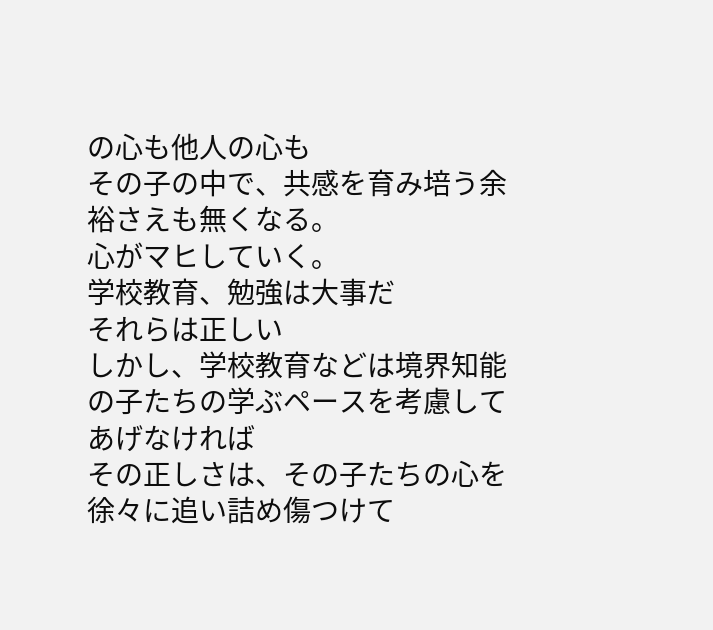の心も他人の心も
その子の中で、共感を育み培う余裕さえも無くなる。
心がマヒしていく。
学校教育、勉強は大事だ
それらは正しい
しかし、学校教育などは境界知能の子たちの学ぶペースを考慮してあげなければ
その正しさは、その子たちの心を徐々に追い詰め傷つけて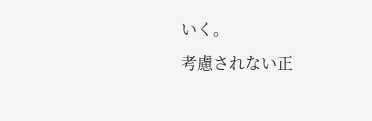いく。
考慮されない正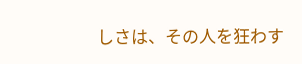しさは、その人を狂わす